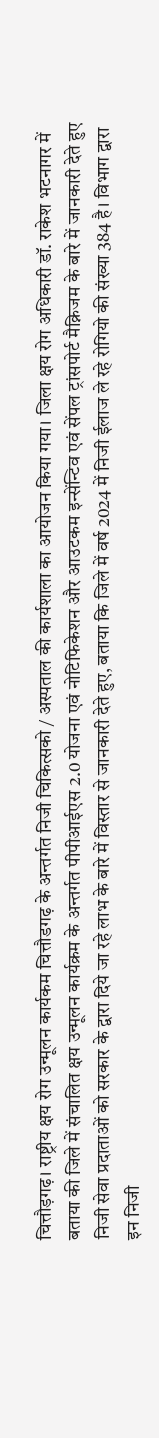चित्तौड़गढ़। राष्ट्रीय क्षय रोग उन्मूलन कार्यकम चित्तौडगढ़ के अन्तर्गत निजी चिकित्सको / अस्पताल की कार्यशाला का आयोजन किया गया। जिला क्षय रोग अधिकारी डॉ. राकेश भटनागर में बताया की जिले में संचालित क्षय उन्मूलन कार्यक्रम के अन्तर्गत पीपीआईएस 2.0 योजना एवं नोटिफिकेशन और आउटकम इन्सेंन्टिव एवं सेंपल ट्रांसपोर्ट मैक्निजम के बारे में जानकारी देते हुए निजी सेवा प्रदाताओं को सरकार के द्वारा दिये जा रहे लाभ के बारे में विस्तार से जानकारी देते हुए, बताया कि जिले में वर्ष 2024 में निजी ईलाज ले रहे रोगियो की संख्या 384 है। विभाग द्वारा इन निजी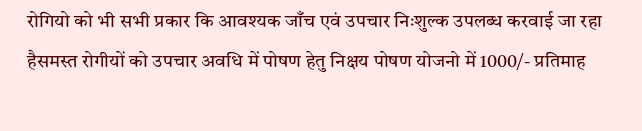रोगियो को भी सभी प्रकार कि आवश्यक जाँच एवं उपचार निःशुल्क उपलब्ध करवाई जा रहा हैसमस्त रोगीयों को उपचार अवधि में पोषण हेतु निक्षय पोषण योजनो में 1000/- प्रतिमाह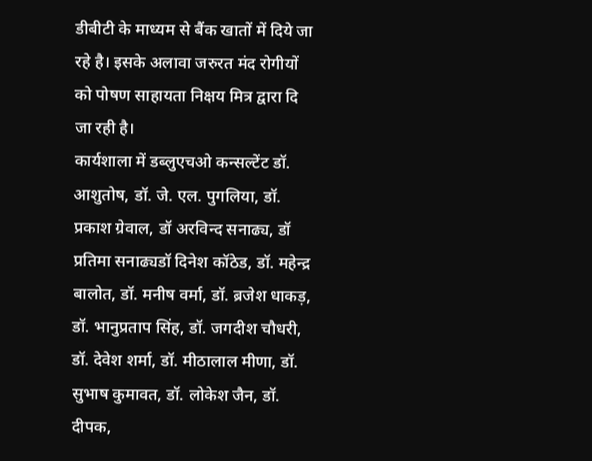डीबीटी के माध्यम से बैंक खातों में दिये जा रहे है। इसके अलावा जरुरत मंद रोगीयों को पोषण साहायता निक्षय मित्र द्वारा दि जा रही है।
कार्यशाला में डब्लुएचओ कन्सल्टेंट डॉ. आशुतोष, डॉ. जे. एल. पुगलिया, डॉ. प्रकाश ग्रेवाल, डॉ अरविन्द सनाढ्य, डॉ प्रतिमा सनाढ्यडॉ दिनेश कॉठेड, डॉ. महेन्द्र बालोत, डॉ. मनीष वर्मा, डॉ. ब्रजेश धाकड़, डॉ. भानुप्रताप सिंह, डॉ. जगदीश चौधरी, डॉ. देवेश शर्मा, डॉ. मीठालाल मीणा, डॉ. सुभाष कुमावत, डॉ. लोकेश जैन, डॉ. दीपक,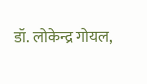डॉ. लोकेन्द्र गोयल,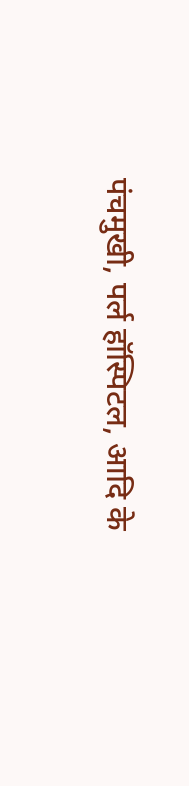पंचमुखी, पर्ल हॉस्पिटल, आदि के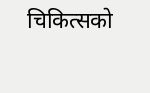चिकित्सको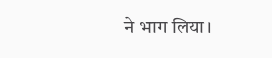ने भाग लिया।